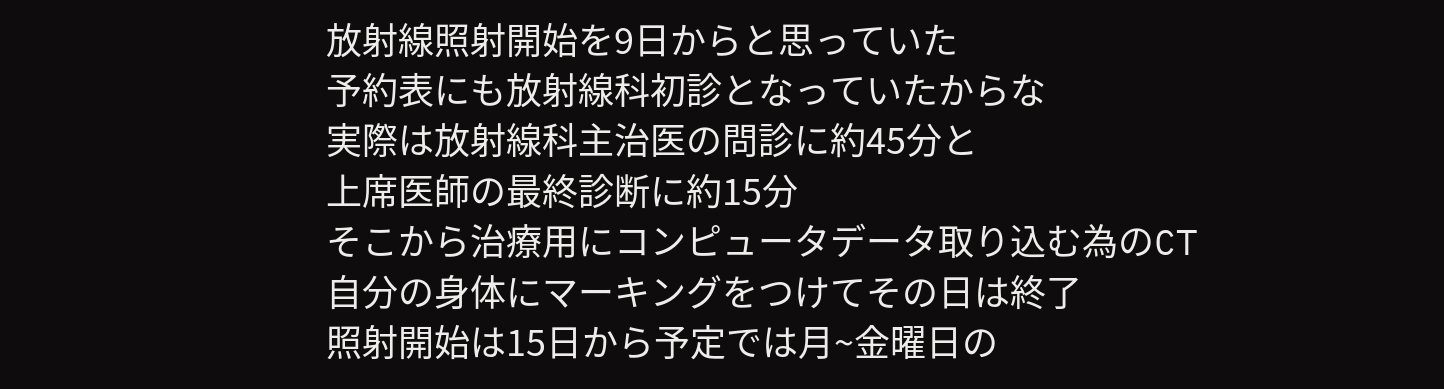放射線照射開始を9日からと思っていた
予約表にも放射線科初診となっていたからな
実際は放射線科主治医の問診に約45分と
上席医師の最終診断に約15分
そこから治療用にコンピュータデータ取り込む為のCT
自分の身体にマーキングをつけてその日は終了
照射開始は15日から予定では月~金曜日の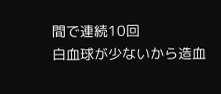間で連続10回
白血球が少ないから造血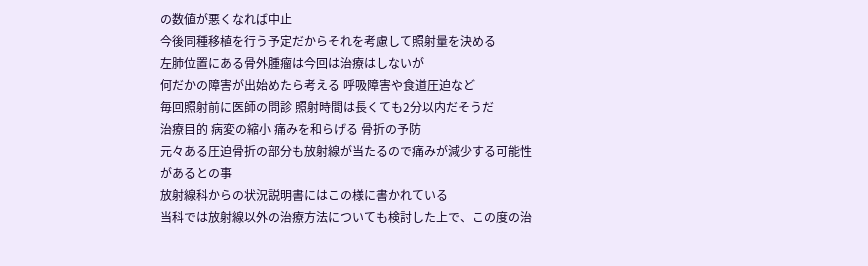の数値が悪くなれば中止
今後同種移植を行う予定だからそれを考慮して照射量を決める
左肺位置にある骨外腫瘤は今回は治療はしないが
何だかの障害が出始めたら考える 呼吸障害や食道圧迫など
毎回照射前に医師の問診 照射時間は長くても2分以内だそうだ
治療目的 病変の縮小 痛みを和らげる 骨折の予防
元々ある圧迫骨折の部分も放射線が当たるので痛みが減少する可能性があるとの事
放射線科からの状況説明書にはこの様に書かれている
当科では放射線以外の治療方法についても検討した上で、この度の治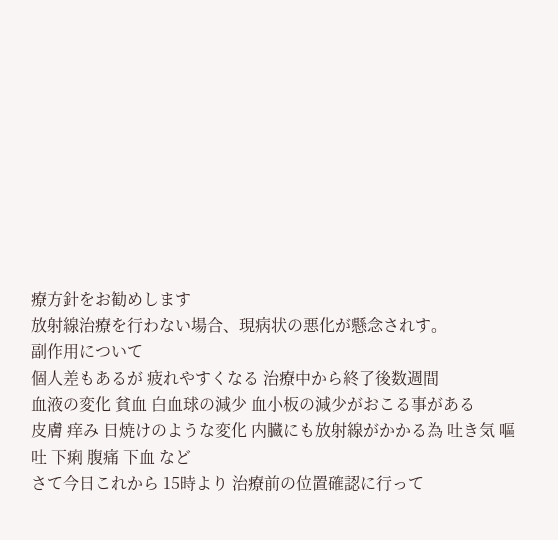療方針をお勧めします
放射線治療を行わない場合、現病状の悪化が懸念されす。
副作用について
個人差もあるが 疲れやすくなる 治療中から終了後数週間
血液の変化 貧血 白血球の減少 血小板の減少がおこる事がある
皮膚 痒み 日焼けのような変化 内臓にも放射線がかかる為 吐き気 嘔吐 下痢 腹痛 下血 など
さて今日これから 15時より 治療前の位置確認に行って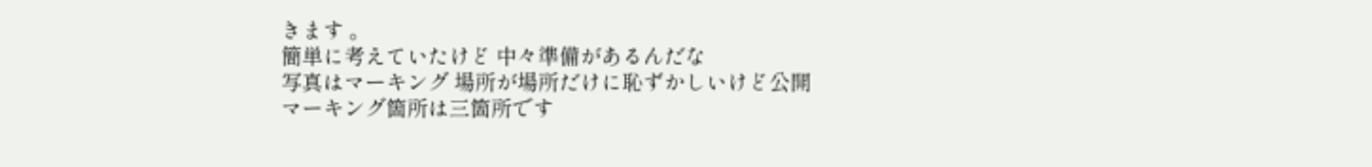きます 。
簡単に考えていたけど 中々準備があるんだな
写真はマーキング 場所が場所だけに恥ずかしいけど公開
マーキング箇所は三箇所です